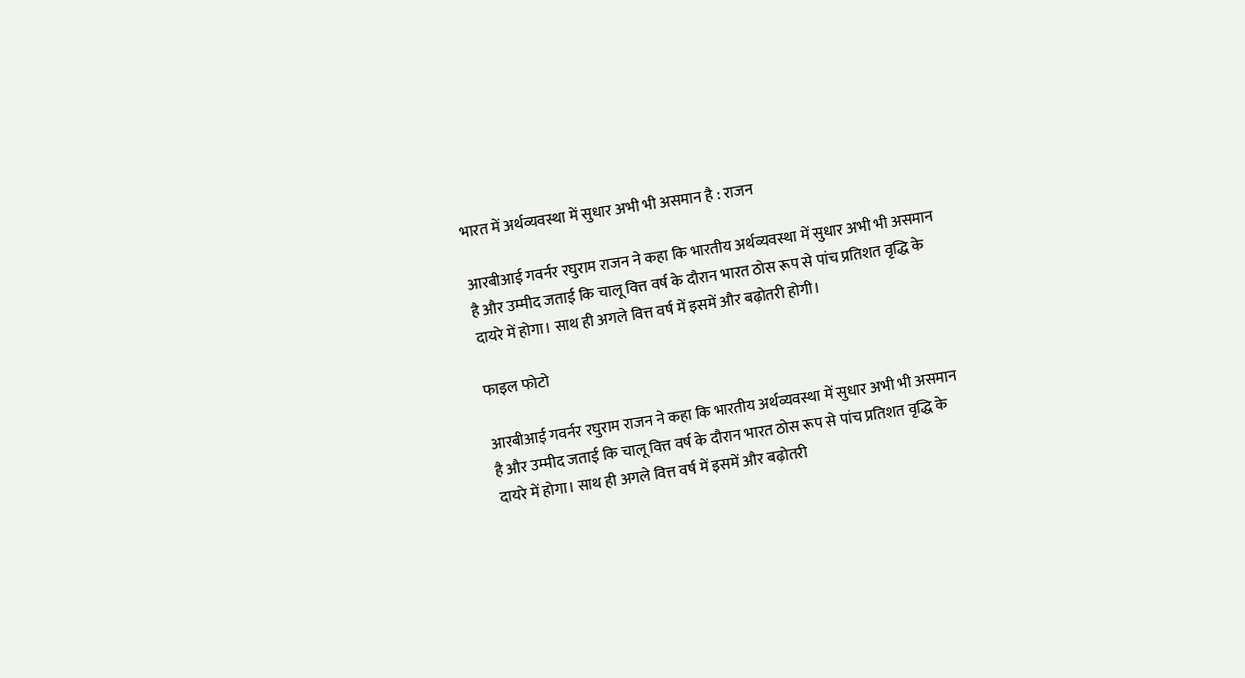भारत में अर्थव्यवस्था में सुधार अभी भी असमान है : राजन

आरबीआई गवर्नर रघुराम राजन ने कहा कि भारतीय अर्थव्यवस्था में सुधार अभी भी असमान है और उम्मीद जताई कि चालू वित्त वर्ष के दौरान भारत ठोस रूप से पांच प्रतिशत वृद्धि के दायरे में होगा। साथ ही अगले वित्त वर्ष में इसमें और बढ़ोतरी होगी।

फाइल फोटो

आरबीआई गवर्नर रघुराम राजन ने कहा कि भारतीय अर्थव्यवस्था में सुधार अभी भी असमान है और उम्मीद जताई कि चालू वित्त वर्ष के दौरान भारत ठोस रूप से पांच प्रतिशत वृद्धि के दायरे में होगा। साथ ही अगले वित्त वर्ष में इसमें और बढ़ोतरी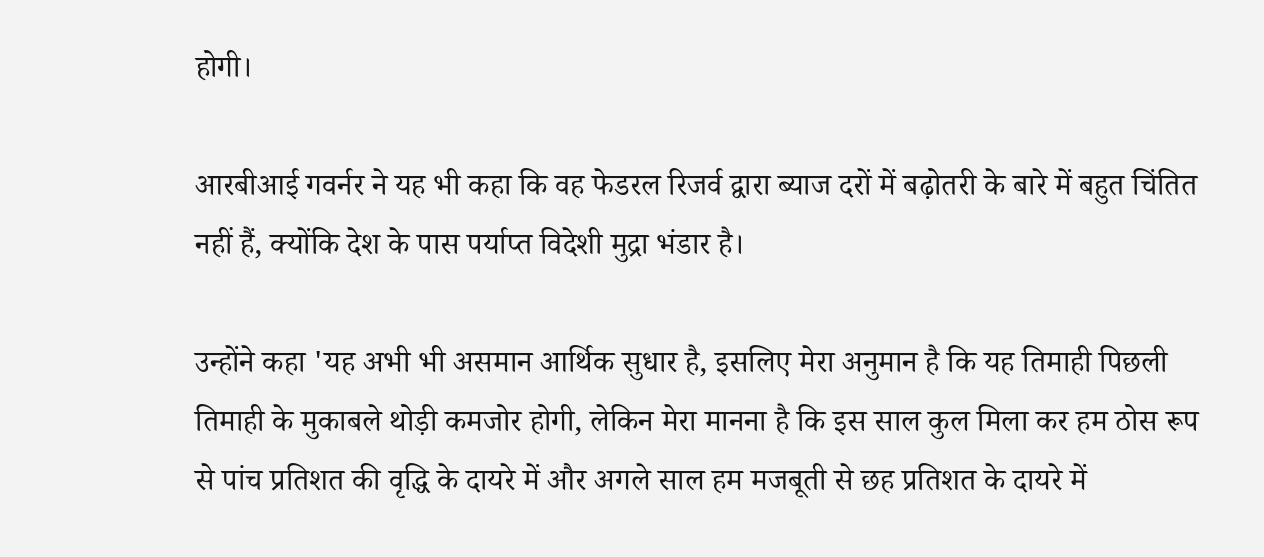होगी।

आरबीआई गवर्नर ने यह भी कहा कि वह फेडरल रिजर्व द्वारा ब्याज दरों में बढ़ोतरी के बारे में बहुत चिंतित नहीं हैं, क्योंकि देश के पास पर्याप्त विदेशी मुद्रा भंडार है।

उन्होंने कहा 'यह अभी भी असमान आर्थिक सुधार है, इसलिए मेरा अनुमान है कि यह तिमाही पिछली तिमाही के मुकाबले थोड़ी कमजोर होगी, लेकिन मेरा मानना है कि इस साल कुल मिला कर हम ठोस रूप से पांच प्रतिशत की वृद्धि के दायरे में और अगले साल हम मजबूती से छह प्रतिशत के दायरे में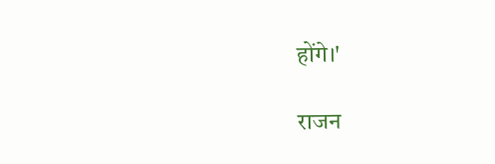होंगे।'

राजन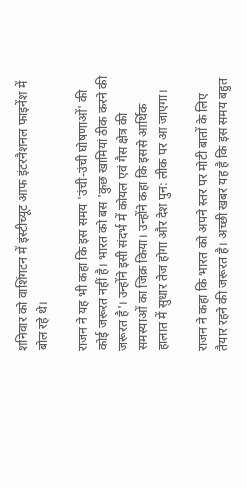शनिवार को वाशिंगटन में इंस्टीच्यूट आफ इंटरनैशनल फाइनेंश में बोल रहे थे।

राजन ने यह भी कहा कि इस समय 'उंची-उंची घोषणाओं' की कोई जरूरत नहीं है। भारत को बस 'कुछ खामियां ठीक करने की जरूरत है'। उन्होंने इसी संदर्भ में कोयल एवं गैस क्षेत्र की समस्याओं का जिक्र किया। उन्होंने कहा कि इससे आर्थिक हालात में सुधार तेज होगा और देश पुन: लीक पर आ जाएगा।

राजन ने कहा कि भारत को अपने स्तर पर मोटी बातों के लिए तैयार रहने की जरूरत है। अच्छी खबर यह है कि इस समय बहुत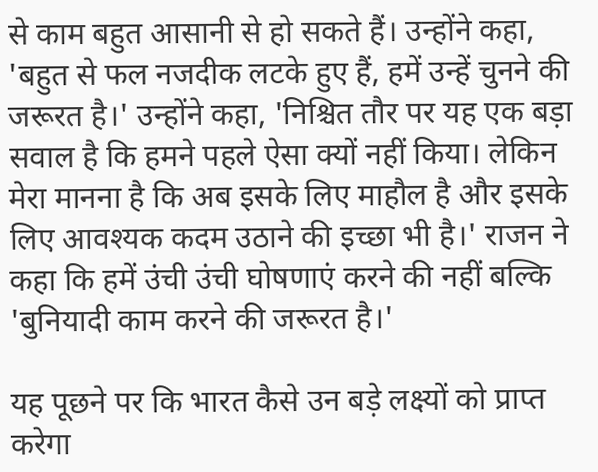से काम बहुत आसानी से हो सकते हैं। उन्होंने कहा, 'बहुत से फल नजदीक लटके हुए हैं, हमें उन्हें चुनने की जरूरत है।' उन्होंने कहा, 'निश्चित तौर पर यह एक बड़ा सवाल है कि हमने पहले ऐसा क्यों नहीं किया। लेकिन मेरा मानना है कि अब इसके लिए माहौल है और इसके लिए आवश्यक कदम उठाने की इच्छा भी है।' राजन ने कहा कि हमें उंची उंची घोषणाएं करने की नहीं बल्कि 'बुनियादी काम करने की जरूरत है।'

यह पूछने पर कि भारत कैसे उन बड़े लक्ष्यों को प्राप्त करेगा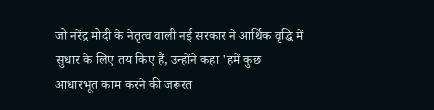जो नरेंद्र मोदी के नेतृत्व वाली नई सरकार ने आर्थिक वृद्धि में सुधार के लिए तय किए हैं, उन्होंने कहा 'हमें कुछ आधारभूत काम करने की जरूरत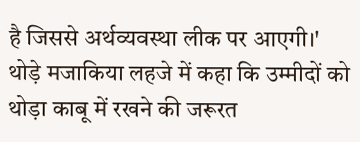है जिससे अर्थव्यवस्था लीक पर आएगी।' थोड़े मजाकिया लहजे में कहा कि उम्मीदों को थोड़ा काबू में रखने की जरूरत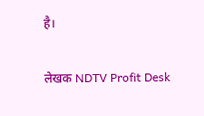है।

लेखक NDTV Profit Desk